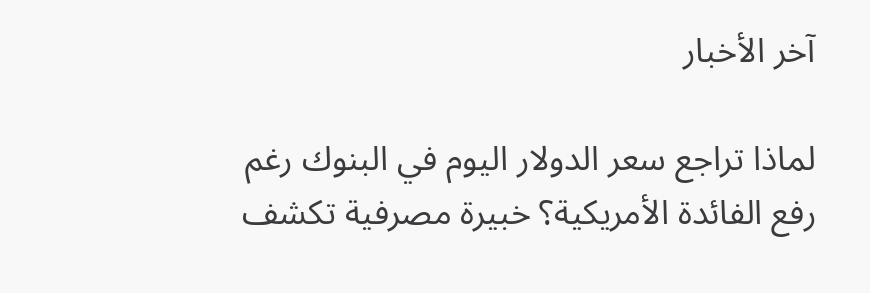آخر الأخبار

لماذا تراجع سعر الدولار اليوم في البنوك رغم رفع الفائدة الأمريكية؟ خبيرة مصرفية تكشف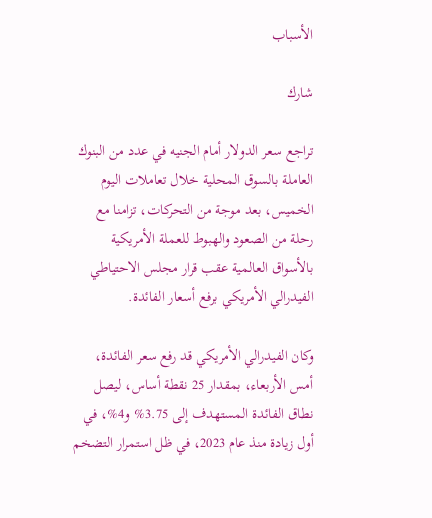الأسباب

شارك

تراجع سعر الدولار أمام الجنيه في عدد من البنوك العاملة بالسوق المحلية خلال تعاملات اليوم الخميس، بعد موجة من التحركات، تزامنا مع رحلة من الصعود والهبوط للعملة الأمريكية بالأسواق العالمية عقب قرار مجلس الاحتياطي الفيدرالي الأمريكي برفع أسعار الفائدة.

وكان الفيدرالي الأمريكي قد رفع سعر الفائدة، أمس الأربعاء، بمقدار 25 نقطة أساس، ليصل نطاق الفائدة المستهدف إلى 3.75% و4%، في أول زيادة منذ عام 2023، في ظل استمرار التضخم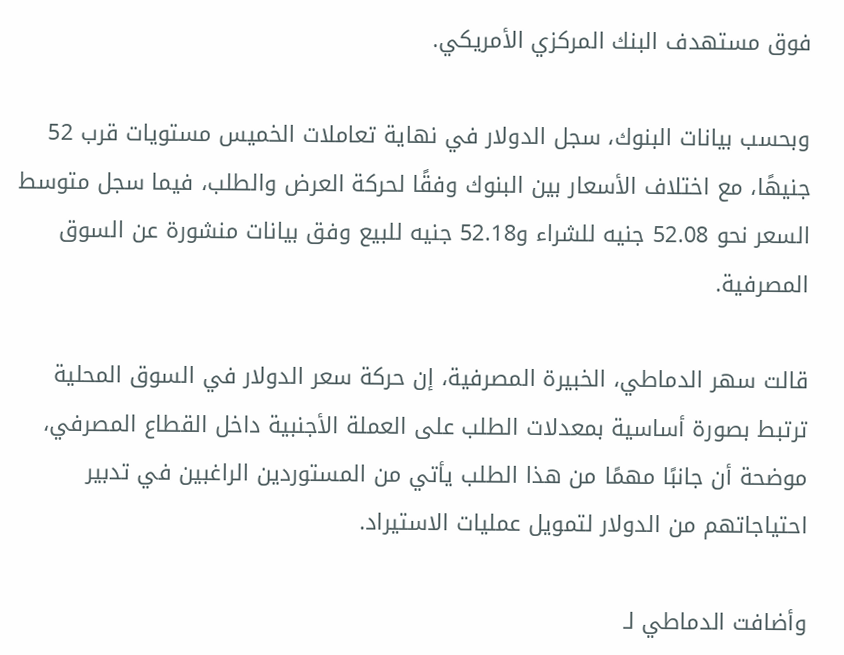فوق مستهدف البنك المركزي الأمريكي.

وبحسب بيانات البنوك، سجل الدولار في نهاية تعاملات الخميس مستويات قرب 52 جنيهًا، مع اختلاف الأسعار بين البنوك وفقًا لحركة العرض والطلب، فيما سجل متوسط السعر نحو 52.08 جنيه للشراء و52.18 جنيه للبيع وفق بيانات منشورة عن السوق المصرفية.

قالت سهر الدماطي، الخبيرة المصرفية، إن حركة سعر الدولار في السوق المحلية ترتبط بصورة أساسية بمعدلات الطلب على العملة الأجنبية داخل القطاع المصرفي، موضحة أن جانبًا مهمًا من هذا الطلب يأتي من المستوردين الراغبين في تدبير احتياجاتهم من الدولار لتمويل عمليات الاستيراد.

وأضافت الدماطي لـ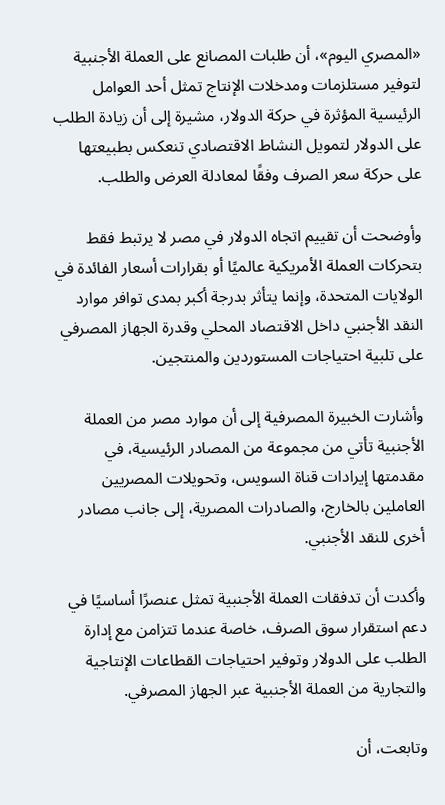«المصري اليوم»، أن طلبات المصانع على العملة الأجنبية لتوفير مستلزمات ومدخلات الإنتاج تمثل أحد العوامل الرئيسية المؤثرة في حركة الدولار، مشيرة إلى أن زيادة الطلب على الدولار لتمويل النشاط الاقتصادي تنعكس بطبيعتها على حركة سعر الصرف وفقًا لمعادلة العرض والطلب.

وأوضحت أن تقييم اتجاه الدولار في مصر لا يرتبط فقط بتحركات العملة الأمريكية عالميًا أو بقرارات أسعار الفائدة في الولايات المتحدة، وإنما يتأثر بدرجة أكبر بمدى توافر موارد النقد الأجنبي داخل الاقتصاد المحلي وقدرة الجهاز المصرفي على تلبية احتياجات المستوردين والمنتجين.

وأشارت الخبيرة المصرفية إلى أن موارد مصر من العملة الأجنبية تأتي من مجموعة من المصادر الرئيسية، في مقدمتها إيرادات قناة السويس، وتحويلات المصريين العاملين بالخارج، والصادرات المصرية، إلى جانب مصادر أخرى للنقد الأجنبي.

وأكدت أن تدفقات العملة الأجنبية تمثل عنصرًا أساسيًا في دعم استقرار سوق الصرف، خاصة عندما تتزامن مع إدارة الطلب على الدولار وتوفير احتياجات القطاعات الإنتاجية والتجارية من العملة الأجنبية عبر الجهاز المصرفي.

وتابعت، أن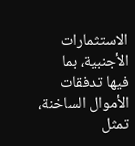الاستثمارات الأجنبية، بما فيها تدفقات الأموال الساخنة، تمثل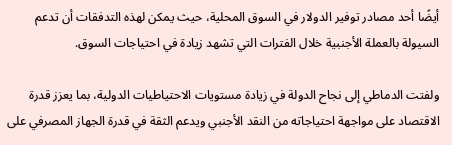أيضًا أحد مصادر توفير الدولار في السوق المحلية، حيث يمكن لهذه التدفقات أن تدعم السيولة بالعملة الأجنبية خلال الفترات التي تشهد زيادة في احتياجات السوق.

ولفتت الدماطي إلى نجاح الدولة في زيادة مستويات الاحتياطيات الدولية، بما يعزز قدرة الاقتصاد على مواجهة احتياجاته من النقد الأجنبي ويدعم الثقة في قدرة الجهاز المصرفي على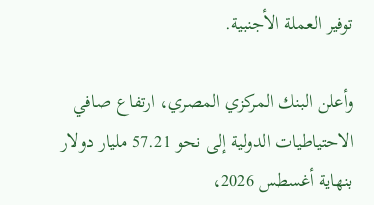توفير العملة الأجنبية.

وأعلن البنك المركزي المصري، ارتفاع صافي الاحتياطيات الدولية إلى نحو 57.21 مليار دولار بنهاية أغسطس 2026،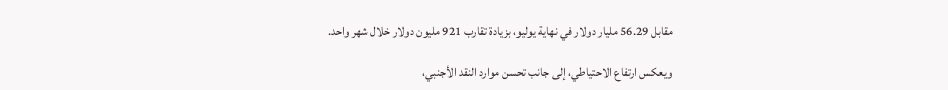مقابل 56.29 مليار دولار في نهاية يوليو، بزيادة تقارب 921 مليون دولار خلال شهر واحد.

ويعكس ارتفاع الاحتياطي، إلى جانب تحسن موارد النقد الأجنبي،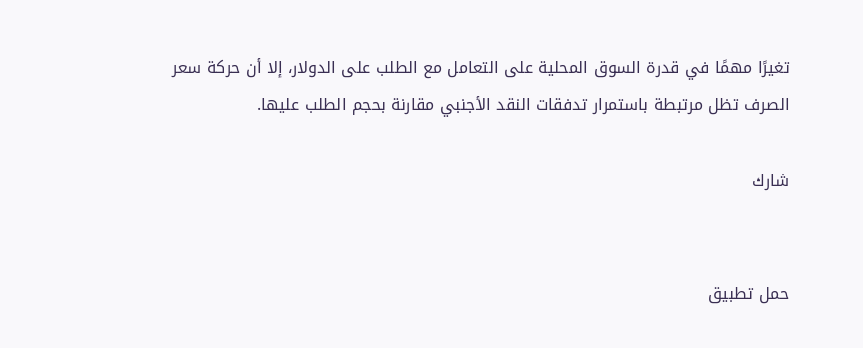تغيرًا مهمًا في قدرة السوق المحلية على التعامل مع الطلب على الدولار، إلا أن حركة سعر الصرف تظل مرتبطة باستمرار تدفقات النقد الأجنبي مقارنة بحجم الطلب عليها.

شارك


حمل تطبيق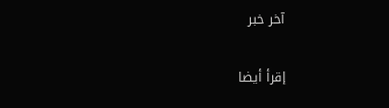آخر خبر

إقرأ أيضا